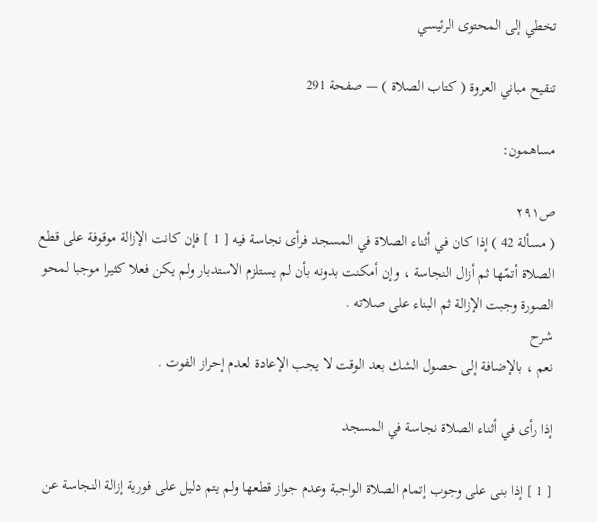تخطي إلى المحتوى الرئيسي

تنقيح مباني العروة ( كتاب الصلاة ) — صفحة 291

مساهمون:

ص٢٩١
( مسألة 42 ) إذا كان في أثناء الصلاة في المسجد فرأى نجاسة فيه [ 1 ] فإن كانت الإزالة موقوفة على قطع الصلاة أتمّها ثم أزال النجاسة ، وإن أمكنت بدونه بأن لم يستلزم الاستدبار ولم يكن فعلا كثيرا موجبا لمحو الصورة وجبت الإزالة ثم البناء على صلاته .
شرح
نعم ، بالإضافة إلى حصول الشك بعد الوقت لا يجب الإعادة لعدم إحراز الفوت .

إذا رأى في أثناء الصلاة نجاسة في المسجد

[ 1 ] إذا بنى على وجوب إتمام الصلاة الواجبة وعدم جواز قطعها ولم يتم دليل على فورية إزالة النجاسة عن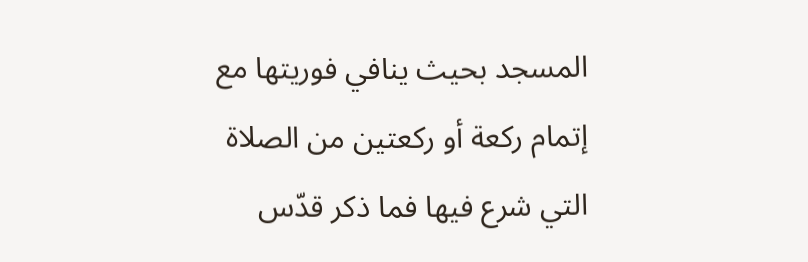المسجد بحيث ينافي فوريتها مع إتمام ركعة أو ركعتين من الصلاة التي شرع فيها فما ذكر قدّس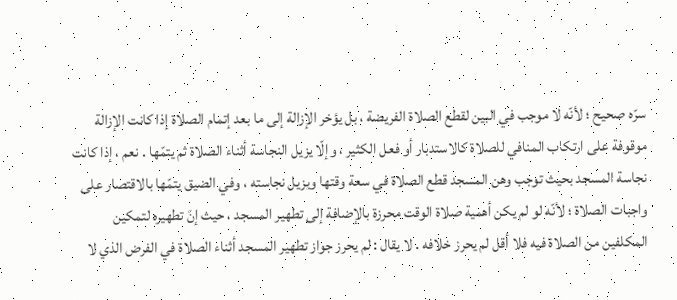سرّه صحيح ؛ لأنّه لا موجب في البين لقطع الصلاة الفريضة ، بل يؤخر الإزالة إلى ما بعد إتمام الصلاة إذا كانت الإزالة موقوفة على ارتكاب المنافي للصلاة كالاستدبار أو فعل الكثير ، وإلّا يزيل النجاسة أثناء الصلاة ثم يتمّها . نعم ، إذا كانت نجاسة المسجد بحيث توجب وهن المسجد قطع الصلاة في سعة وقتها ويزيل نجاسته ، وفي الضيق يتمّها بالاقتصار على واجبات الصلاة ؛ لأنّه لو لم يكن أهمية صلاة الوقت محرزة بالإضافة إلى تطهير المسجد ، حيث إنّ تطهيره لتمكين المكلفين من الصلاة فيه فلا أقل لم يحرز خلافه . لا يقال : لم يحرز جواز تطهير المسجد أثناء الصلاة في الفرض الذي لا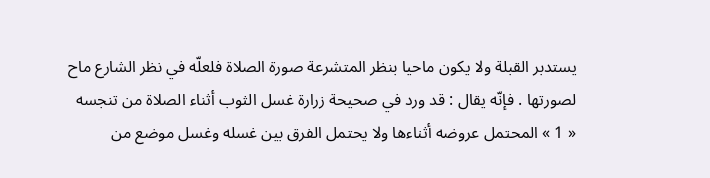يستدبر القبلة ولا يكون ماحيا بنظر المتشرعة صورة الصلاة فلعلّه في نظر الشارع ماح لصورتها . فإنّه يقال : قد ورد في صحيحة زرارة غسل الثوب أثناء الصلاة من تنجسه « 1 » المحتمل عروضه أثناءها ولا يحتمل الفرق بين غسله وغسل موضع من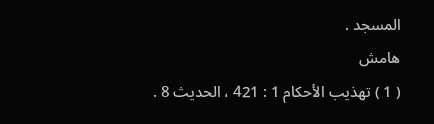المسجد .
هامش
( 1 ) تهذيب الأحكام 1 : 421 ، الحديث 8 .